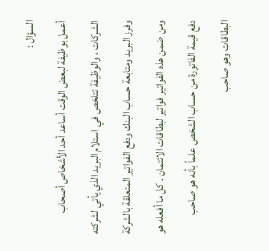السؤال :
أعمل بوظيفة لبعض الوقت أساعد أحد الأشخاص أصحاب الشركات ، والوظيفة تتلخص في استلام البريد الذي يأتي لشركته وفرز البريد ومتابعة حساب البنك ودفع الفواتير المتعلقة بالشركة ومن ضمن هذه الفواتير فواتير لبطاقات الائتمان . كل ما أفعله هو دفع قيمة الفاتورة من حساب الشخص علماً بأنه هو صاحب البطاقات وهو صاحب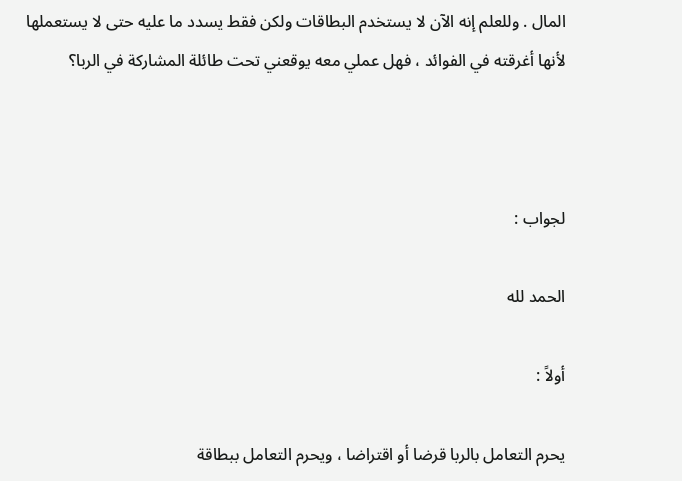المال . وللعلم إنه الآن لا يستخدم البطاقات ولكن فقط يسدد ما عليه حتى لا يستعملها لأنها أغرقته في الفوائد ، فهل عملي معه يوقعني تحت طائلة المشاركة في الربا؟



لجواب :

الحمد لله

أولاً :

يحرم التعامل بالربا قرضا أو اقتراضا ، ويحرم التعامل ببطاقة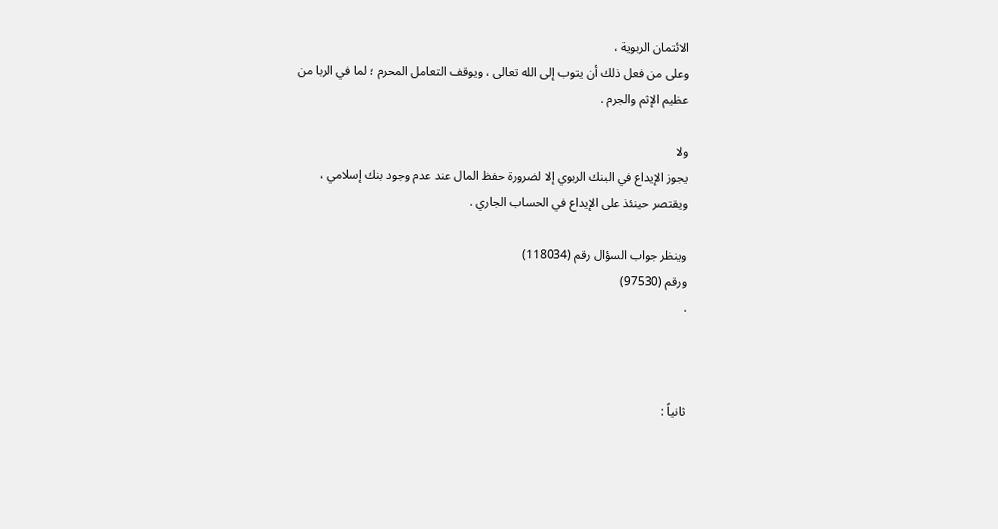الائتمان الربوية ،
وعلى من فعل ذلك أن يتوب إلى الله تعالى ، ويوقف التعامل المحرم ؛ لما في الربا من
عظيم الإثم والجرم .

ولا
يجوز الإيداع في البنك الربوي إلا لضرورة حفظ المال عند عدم وجود بنك إسلامي ،
ويقتصر حينئذ على الإيداع في الحساب الجاري .

وينظر جواب السؤال رقم (118034)
ورقم (97530)
.



ثانياً :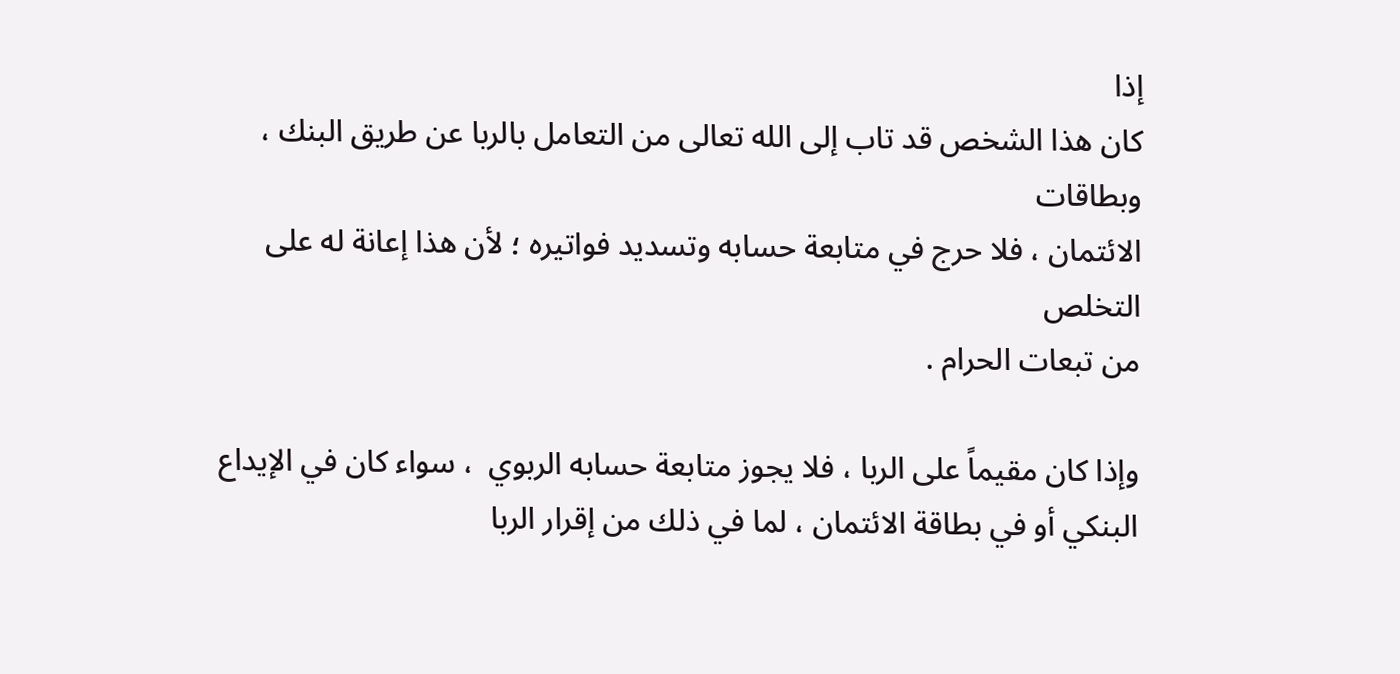إذا
كان هذا الشخص قد تاب إلى الله تعالى من التعامل بالربا عن طريق البنك ، وبطاقات
الائتمان ، فلا حرج في متابعة حسابه وتسديد فواتيره ؛ لأن هذا إعانة له على التخلص
من تبعات الحرام .

وإذا كان مقيماً على الربا ، فلا يجوز متابعة حسابه الربوي  ، سواء كان في الإيداع
البنكي أو في بطاقة الائتمان ، لما في ذلك من إقرار الربا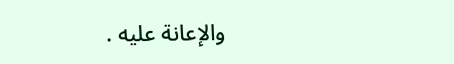والإعانة عليه .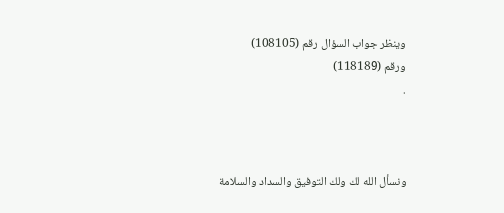وينظر جواب السؤال رقم (108105)
ورقم (118189)
.



ونسأل الله لك ولك التوفيق والسداد والسلامة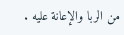من الربا والإعانة عليه .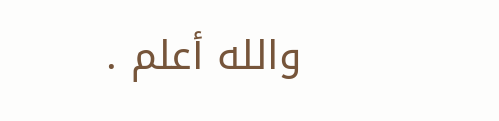والله أعلم .